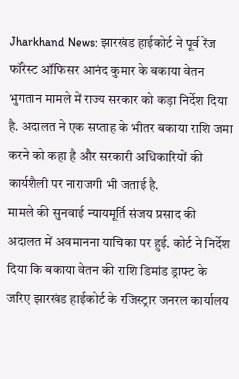Jharkhand News: झारखंड हाईकोर्ट ने पूर्व रेंज फॉरेस्ट ऑफिसर आनंद कुमार के बकाया वेतन भुगतान मामले में राज्य सरकार को कड़ा निर्देश दिया है. अदालत ने एक सप्ताह के भीतर बकाया राशि जमा करने को कहा है और सरकारी अधिकारियों की कार्यशैली पर नाराजगी भी जताई है.
मामले की सुनवाई न्यायमूर्ति संजय प्रसाद की अदालत में अवमानना याचिका पर हुई. कोर्ट ने निर्देश दिया कि बकाया वेतन की राशि डिमांड ड्राफ्ट के जरिए झारखंड हाईकोर्ट के रजिस्ट्रार जनरल कार्यालय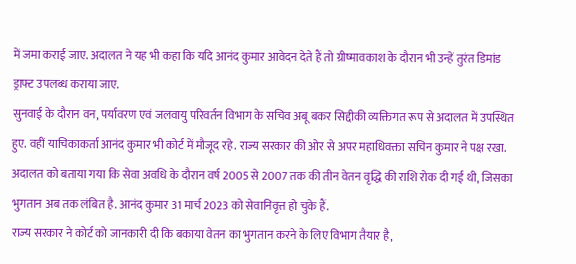में जमा कराई जाए. अदालत ने यह भी कहा कि यदि आनंद कुमार आवेदन देते हैं तो ग्रीष्मावकाश के दौरान भी उन्हें तुरंत डिमांड ड्राफ्ट उपलब्ध कराया जाए.
सुनवाई के दौरान वन, पर्यावरण एवं जलवायु परिवर्तन विभाग के सचिव अबू बकर सिद्दीकी व्यक्तिगत रूप से अदालत में उपस्थित हुए. वहीं याचिकाकर्ता आनंद कुमार भी कोर्ट में मौजूद रहे. राज्य सरकार की ओर से अपर महाधिवक्ता सचिन कुमार ने पक्ष रखा.
अदालत को बताया गया कि सेवा अवधि के दौरान वर्ष 2005 से 2007 तक की तीन वेतन वृद्धि की राशि रोक दी गई थी, जिसका भुगतान अब तक लंबित है. आनंद कुमार 31 मार्च 2023 को सेवानिवृत्त हो चुके हैं.
राज्य सरकार ने कोर्ट को जानकारी दी कि बकाया वेतन का भुगतान करने के लिए विभाग तैयार है,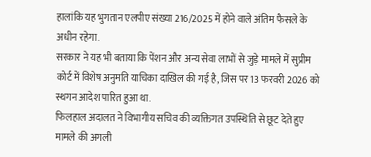हालांकि यह भुगतान एलपीए संख्या 216/2025 में होने वाले अंतिम फैसले के अधीन रहेगा.
सरकार ने यह भी बताया कि पेंशन और अन्य सेवा लाभों से जुड़े मामले में सुप्रीम कोर्ट में विशेष अनुमति याचिका दाखिल की गई है, जिस पर 13 फरवरी 2026 को स्थगन आदेश पारित हुआ था.
फिलहाल अदालत ने विभागीय सचिव की व्यक्तिगत उपस्थिति से छूट देते हुए मामले की अगली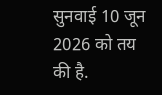सुनवाई 10 जून 2026 को तय की है.